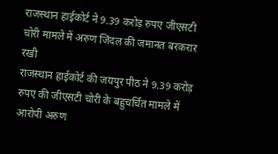राजस्थान हाईकोर्ट ने 9.39 करोड़ रुपए जीएसटी चोरी मामले में अरुण जिंदल की जमानत बरकरार रखी
राजस्थान हाईकोर्ट की जयपुर पीठ ने 9.39 करोड़ रुपए की जीएसटी चोरी के बहुचर्चित मामले में आरोपी अरुण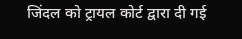जिंदल को ट्रायल कोर्ट द्वारा दी गई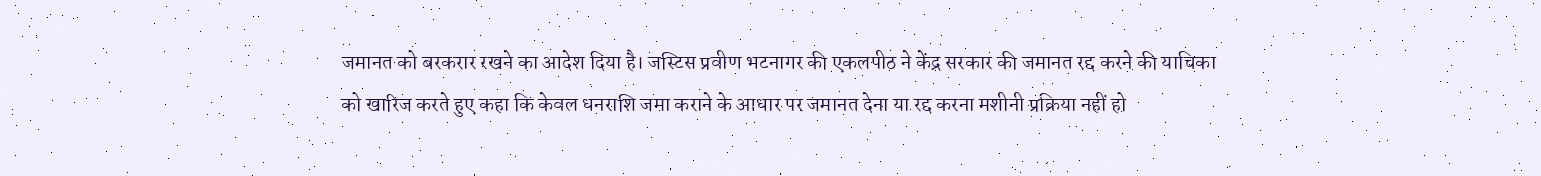जमानत को बरकरार रखने का आदेश दिया है। जस्टिस प्रवीण भटनागर की एकलपीठ ने केंद्र सरकार की जमानत रद्द करने की याचिका को खारिज करते हुए कहा कि केवल धनराशि जमा कराने के आधार पर जमानत देना या रद्द करना मशीनी प्रक्रिया नहीं हो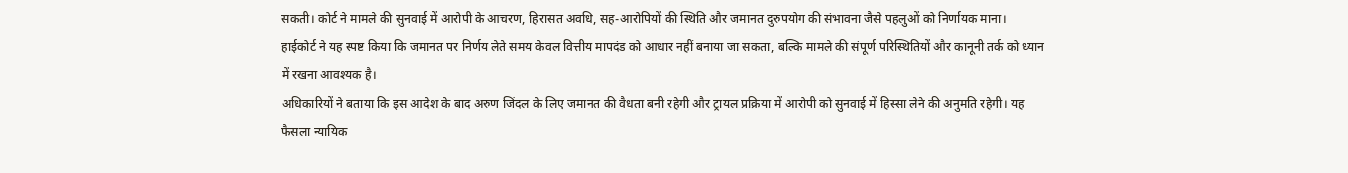सकती। कोर्ट ने मामले की सुनवाई में आरोपी के आचरण, हिरासत अवधि, सह-आरोपियों की स्थिति और जमानत दुरुपयोग की संभावना जैसे पहलुओं को निर्णायक माना।
हाईकोर्ट ने यह स्पष्ट किया कि जमानत पर निर्णय लेते समय केवल वित्तीय मापदंड को आधार नहीं बनाया जा सकता, बल्कि मामले की संपूर्ण परिस्थितियों और कानूनी तर्क को ध्यान में रखना आवश्यक है।
अधिकारियों ने बताया कि इस आदेश के बाद अरुण जिंदल के लिए जमानत की वैधता बनी रहेगी और ट्रायल प्रक्रिया में आरोपी को सुनवाई में हिस्सा लेने की अनुमति रहेगी। यह फैसला न्यायिक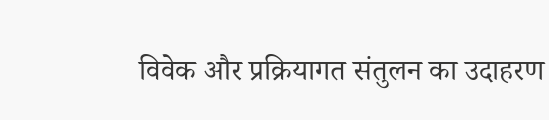विवेक और प्रक्रियागत संतुलन का उदाहरण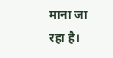माना जा रहा है।